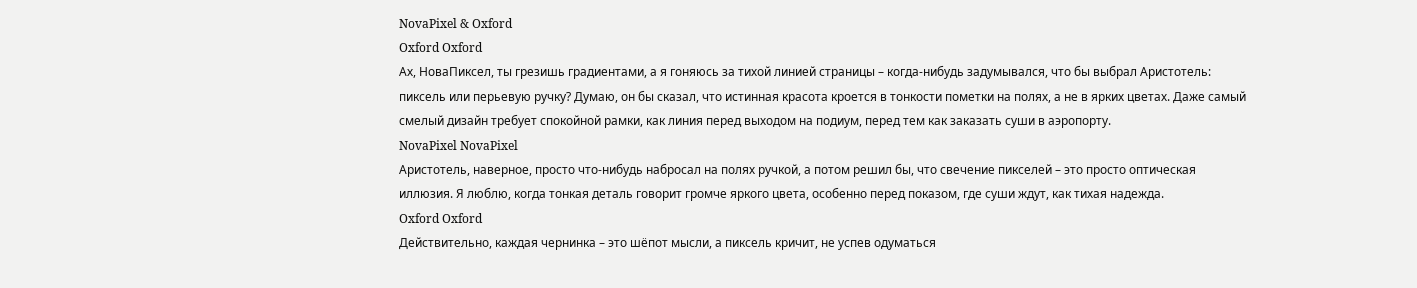NovaPixel & Oxford
Oxford Oxford
Ах, НоваПиксел, ты грезишь градиентами, а я гоняюсь за тихой линией страницы – когда-нибудь задумывался, что бы выбрал Аристотель: пиксель или перьевую ручку? Думаю, он бы сказал, что истинная красота кроется в тонкости пометки на полях, а не в ярких цветах. Даже самый смелый дизайн требует спокойной рамки, как линия перед выходом на подиум, перед тем как заказать суши в аэропорту.
NovaPixel NovaPixel
Аристотель, наверное, просто что-нибудь набросал на полях ручкой, а потом решил бы, что свечение пикселей – это просто оптическая иллюзия. Я люблю, когда тонкая деталь говорит громче яркого цвета, особенно перед показом, где суши ждут, как тихая надежда.
Oxford Oxford
Действительно, каждая чернинка – это шёпот мысли, а пиксель кричит, не успев одуматься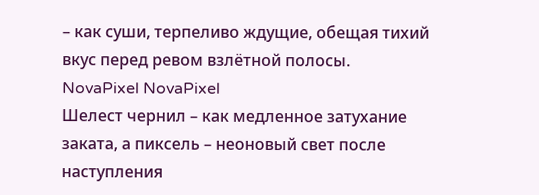– как суши, терпеливо ждущие, обещая тихий вкус перед ревом взлётной полосы.
NovaPixel NovaPixel
Шелест чернил – как медленное затухание заката, а пиксель – неоновый свет после наступления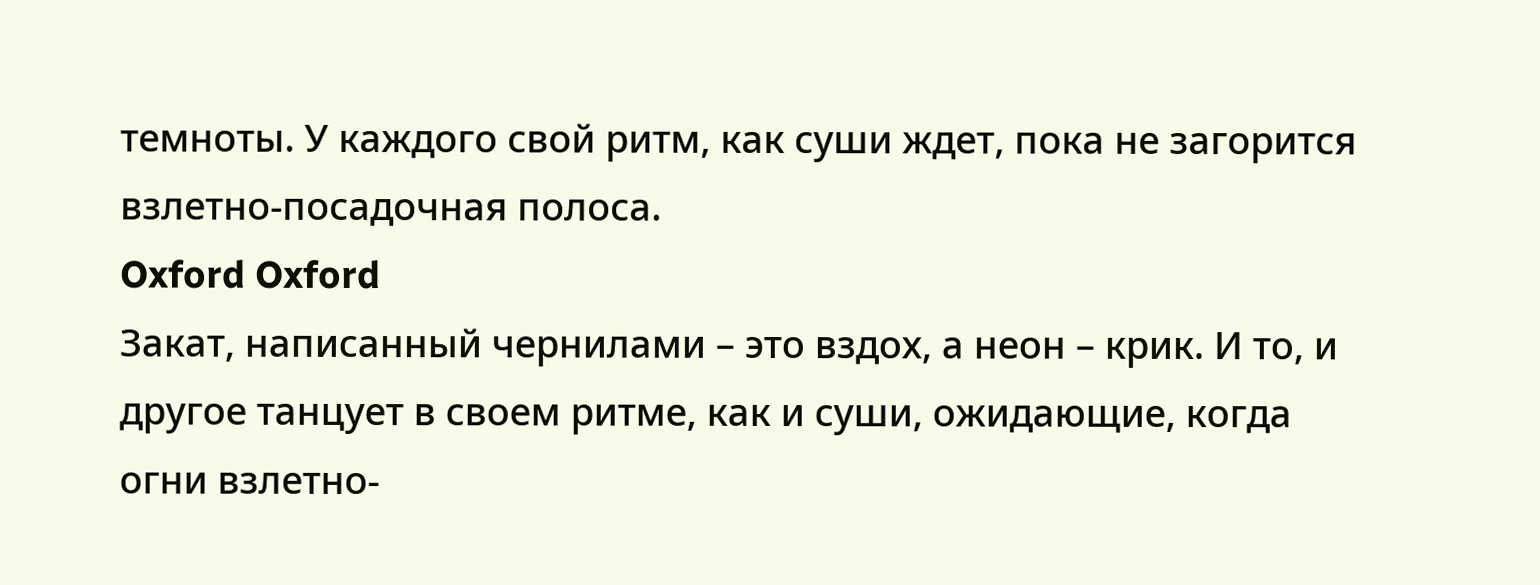темноты. У каждого свой ритм, как суши ждет, пока не загорится взлетно-посадочная полоса.
Oxford Oxford
Закат, написанный чернилами – это вздох, а неон – крик. И то, и другое танцует в своем ритме, как и суши, ожидающие, когда огни взлетно-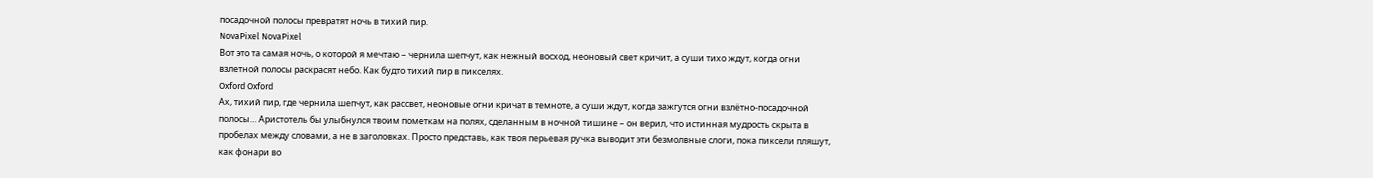посадочной полосы превратят ночь в тихий пир.
NovaPixel NovaPixel
Вот это та самая ночь, о которой я мечтаю – чернила шепчут, как нежный восход, неоновый свет кричит, а суши тихо ждут, когда огни взлетной полосы раскрасят небо. Как будто тихий пир в пикселях.
Oxford Oxford
Ах, тихий пир, где чернила шепчут, как рассвет, неоновые огни кричат в темноте, а суши ждут, когда зажгутся огни взлётно-посадочной полосы… Аристотель бы улыбнулся твоим пометкам на полях, сделанным в ночной тишине – он верил, что истинная мудрость скрыта в пробелах между словами, а не в заголовках. Просто представь, как твоя перьевая ручка выводит эти безмолвные слоги, пока пиксели пляшут, как фонари во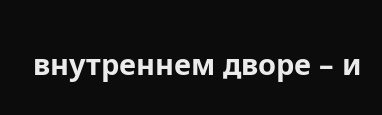внутреннем дворе – и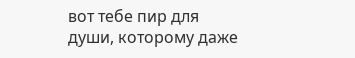вот тебе пир для души, которому даже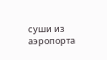суши из аэропорта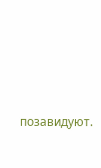позавидуют.